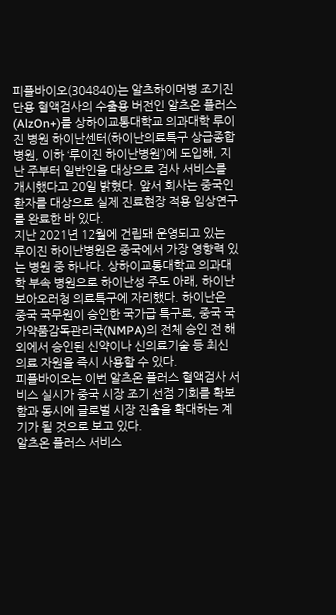피플바이오(304840)는 알츠하이머병 조기진단용 혈액검사의 수출용 버전인 알츠온 플러스(AlzOn+)를 상하이교통대학교 의과대학 루이진 병원 하이난센터(하이난의료특구 상급종합병원, 이하 ‘루이진 하이난병원’)에 도입해, 지난 주부터 일반인을 대상으로 검사 서비스를 개시했다고 20일 밝혔다. 앞서 회사는 중국인 환자를 대상으로 실제 진료현장 적용 임상연구를 완료한 바 있다.
지난 2021년 12월에 건립돼 운영되고 있는 루이진 하이난병원은 중국에서 가장 영향력 있는 병원 중 하나다. 상하이교통대학교 의과대학 부속 병원으로 하이난성 주도 아래, 하이난 보아오러청 의료특구에 자리했다. 하이난은 중국 국무원이 승인한 국가급 특구로, 중국 국가약품감독관리국(NMPA)의 전체 승인 전 해외에서 승인된 신약이나 신의료기술 등 최신 의료 자원을 즉시 사용할 수 있다.
피플바이오는 이번 알츠온 플러스 혈액검사 서비스 실시가 중국 시장 조기 선점 기회를 확보함과 동시에 글로벌 시장 진출을 확대하는 계기가 될 것으로 보고 있다.
알츠온 플러스 서비스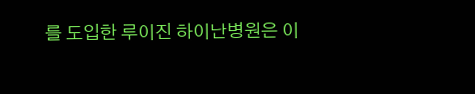를 도입한 루이진 하이난병원은 이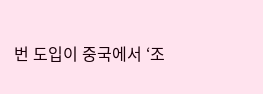번 도입이 중국에서 ‘조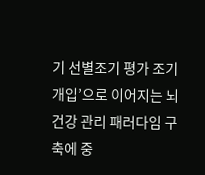기 선별조기 평가 조기 개입’으로 이어지는 뇌 건강 관리 패러다임 구축에 중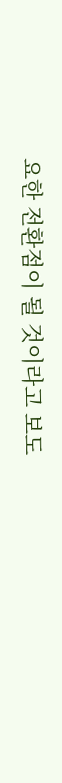요한 전환점이 될 것이라고 보도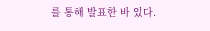를 통해 발표한 바 있다.